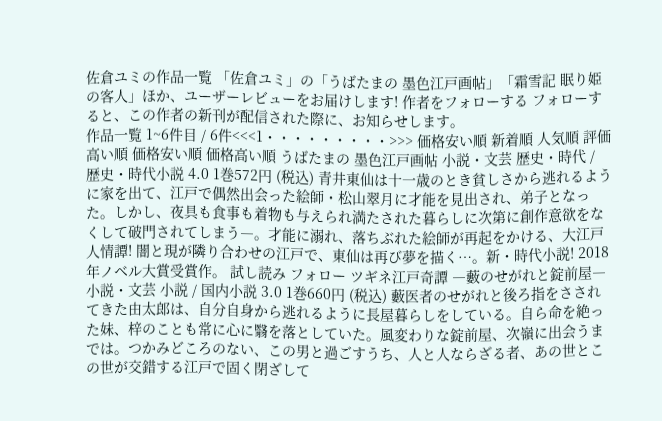佐倉ユミの作品一覧 「佐倉ユミ」の「うばたまの 墨色江戸画帖」「霜雪記 眠り姫の客人」ほか、ユーザーレビューをお届けします! 作者をフォローする フォローすると、この作者の新刊が配信された際に、お知らせします。
作品一覧 1~6件目 / 6件<<<1・・・・・・・・・>>> 価格安い順 新着順 人気順 評価高い順 価格安い順 価格高い順 うばたまの 墨色江戸画帖 小説・文芸 歴史・時代 / 歴史・時代小説 4.0 1巻572円 (税込) 青井東仙は十一歳のとき貧しさから逃れるように家を出て、江戸で偶然出会った絵師・松山翠月に才能を見出され、弟子となった。しかし、夜具も食事も着物も与えられ満たされた暮らしに次第に創作意欲をなくして破門されてしまう―。才能に溺れ、落ちぶれた絵師が再起をかける、大江戸人情譚! 闇と現が隣り合わせの江戸で、東仙は再び夢を描く…。新・時代小説! 2018年ノベル大賞受賞作。 試し読み フォロー ツギネ江戸奇譚 ―藪のせがれと錠前屋― 小説・文芸 小説 / 国内小説 3.0 1巻660円 (税込) 藪医者のせがれと後ろ指をさされてきた由太郎は、自分自身から逃れるように長屋暮らしをしている。自ら命を絶った妹、梓のことも常に心に翳を落としていた。風変わりな錠前屋、次嶺に出会うまでは。つかみどころのない、この男と過ごすうち、人と人ならざる者、あの世とこの世が交錯する江戸で固く閉ざして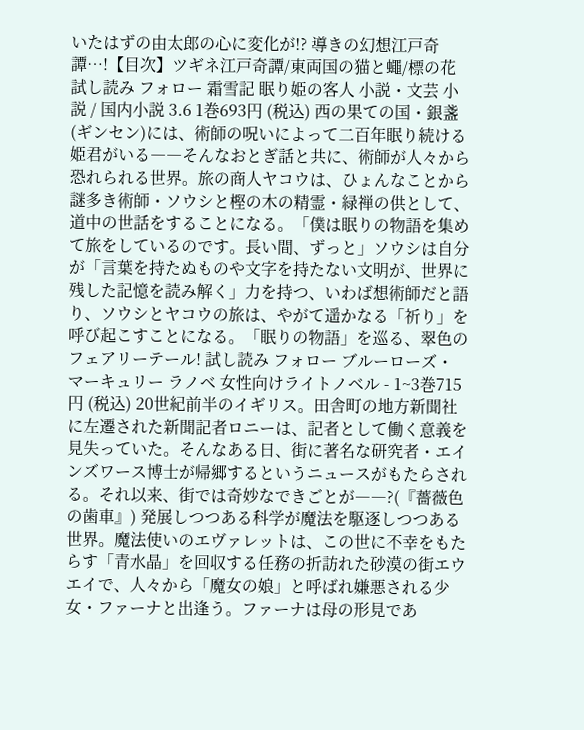いたはずの由太郎の心に変化が!? 導きの幻想江戸奇譚…!【目次】ツギネ江戸奇譚/東両国の猫と蠅/標の花 試し読み フォロー 霜雪記 眠り姫の客人 小説・文芸 小説 / 国内小説 3.6 1巻693円 (税込) 西の果ての国・銀盞(ギンセン)には、術師の呪いによって二百年眠り続ける姫君がいる――そんなおとぎ話と共に、術師が人々から恐れられる世界。旅の商人ヤコウは、ひょんなことから謎多き術師・ソウシと樫の木の精霊・緑禅の供として、道中の世話をすることになる。「僕は眠りの物語を集めて旅をしているのです。長い間、ずっと」ソウシは自分が「言葉を持たぬものや文字を持たない文明が、世界に残した記憶を読み解く」力を持つ、いわば想術師だと語り、ソウシとヤコウの旅は、やがて遥かなる「祈り」を呼び起こすことになる。「眠りの物語」を巡る、翠色のフェアリーテール! 試し読み フォロー ブルーローズ・マーキュリー ラノベ 女性向けライトノベル - 1~3巻715円 (税込) 20世紀前半のイギリス。田舎町の地方新聞社に左遷された新聞記者ロニーは、記者として働く意義を見失っていた。そんなある日、街に著名な研究者・エインズワース博士が帰郷するというニュースがもたらされる。それ以来、街では奇妙なできごとが――?(『薔薇色の歯車』) 発展しつつある科学が魔法を駆逐しつつある世界。魔法使いのエヴァレットは、この世に不幸をもたらす「青水晶」を回収する任務の折訪れた砂漠の街エウエイで、人々から「魔女の娘」と呼ばれ嫌悪される少女・ファーナと出逢う。ファーナは母の形見であ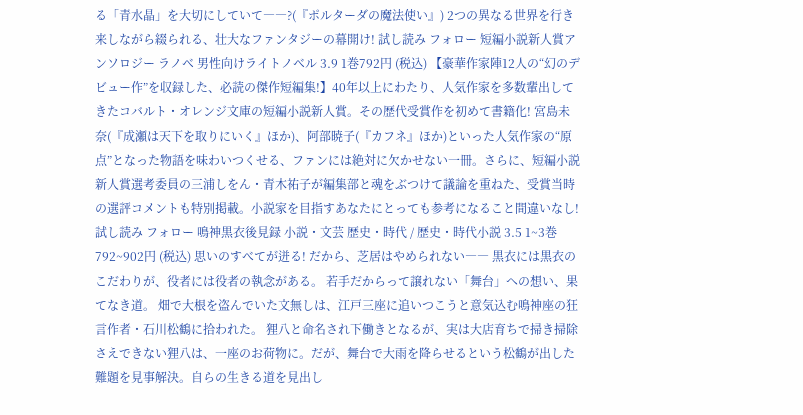る「青水晶」を大切にしていて――?(『ポルターダの魔法使い』) 2つの異なる世界を行き来しながら綴られる、壮大なファンタジーの幕開け! 試し読み フォロー 短編小説新人賞アンソロジー ラノベ 男性向けライトノベル 3.9 1巻792円 (税込) 【豪華作家陣12人の“幻のデビュー作”を収録した、必読の傑作短編集!】40年以上にわたり、人気作家を多数輩出してきたコバルト・オレンジ文庫の短編小説新人賞。その歴代受賞作を初めて書籍化! 宮島未奈(『成瀬は天下を取りにいく』ほか)、阿部暁子(『カフネ』ほか)といった人気作家の“原点”となった物語を味わいつくせる、ファンには絶対に欠かせない一冊。さらに、短編小説新人賞選考委員の三浦しをん・青木祐子が編集部と魂をぶつけて議論を重ねた、受賞当時の選評コメントも特別掲載。小説家を目指すあなたにとっても参考になること間違いなし! 試し読み フォロー 鳴神黒衣後見録 小説・文芸 歴史・時代 / 歴史・時代小説 3.5 1~3巻792~902円 (税込) 思いのすべてが迸る! だから、芝居はやめられない―― 黒衣には黒衣のこだわりが、役者には役者の執念がある。 若手だからって譲れない「舞台」への想い、果てなき道。 畑で大根を盗んでいた文無しは、江戸三座に追いつこうと意気込む鳴神座の狂言作者・石川松鶴に拾われた。 狸八と命名され下働きとなるが、実は大店育ちで掃き掃除さえできない狸八は、一座のお荷物に。だが、舞台で大雨を降らせるという松鶴が出した難題を見事解決。自らの生きる道を見出し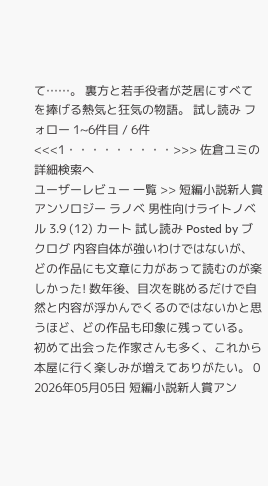て……。 裏方と若手役者が芝居にすべてを捧げる熱気と狂気の物語。 試し読み フォロー 1~6件目 / 6件<<<1・・・・・・・・・>>> 佐倉ユミの詳細検索へ
ユーザーレビュー 一覧 >> 短編小説新人賞アンソロジー ラノベ 男性向けライトノベル 3.9 (12) カート 試し読み Posted by ブクログ 内容自体が強いわけではないが、どの作品にも文章に力があって読むのが楽しかった! 数年後、目次を眺めるだけで自然と内容が浮かんでくるのではないかと思うほど、どの作品も印象に残っている。 初めて出会った作家さんも多く、これから本屋に行く楽しみが増えてありがたい。 0 2026年05月05日 短編小説新人賞アン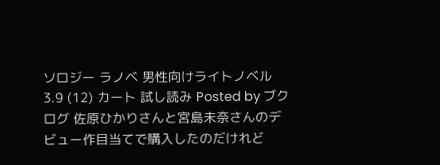ソロジー ラノベ 男性向けライトノベル 3.9 (12) カート 試し読み Posted by ブクログ 佐原ひかりさんと宮島未奈さんのデビュー作目当てで購入したのだけれど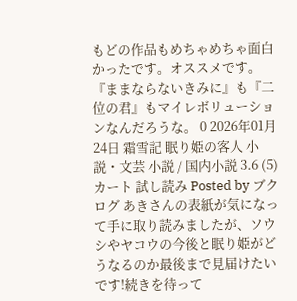もどの作品もめちゃめちゃ面白かったです。オススメです。 『ままならないきみに』も『二位の君』もマイレボリューションなんだろうな。 0 2026年01月24日 霜雪記 眠り姫の客人 小説・文芸 小説 / 国内小説 3.6 (5) カート 試し読み Posted by ブクログ あきさんの表紙が気になって手に取り読みましたが、ソウシやヤコウの今後と眠り姫がどうなるのか最後まで見届けたいです!続きを待って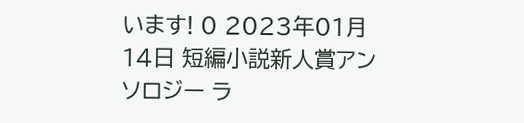います! 0 2023年01月14日 短編小説新人賞アンソロジー ラ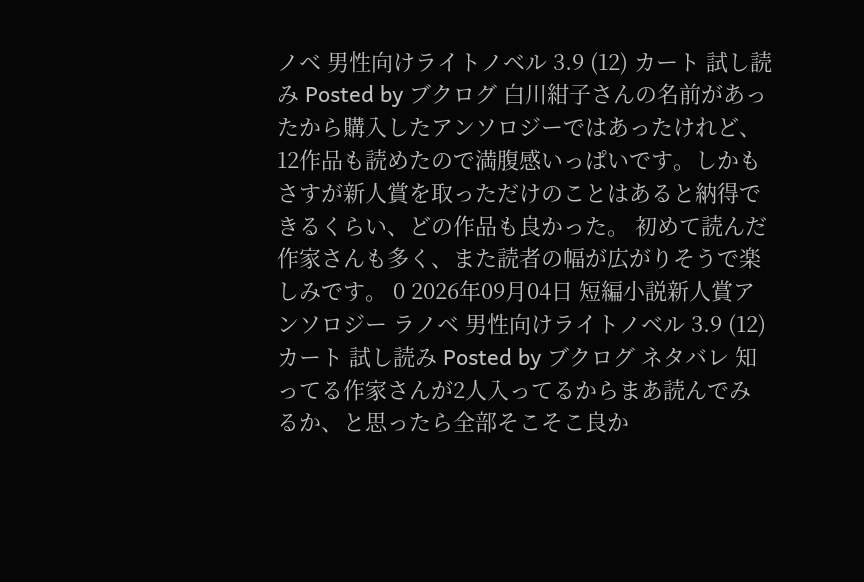ノベ 男性向けライトノベル 3.9 (12) カート 試し読み Posted by ブクログ 白川紺子さんの名前があったから購入したアンソロジーではあったけれど、12作品も読めたので満腹感いっぱいです。しかもさすが新人賞を取っただけのことはあると納得できるくらい、どの作品も良かった。 初めて読んだ作家さんも多く、また読者の幅が広がりそうで楽しみです。 0 2026年09月04日 短編小説新人賞アンソロジー ラノベ 男性向けライトノベル 3.9 (12) カート 試し読み Posted by ブクログ ネタバレ 知ってる作家さんが2人入ってるからまあ読んでみるか、と思ったら全部そこそこ良か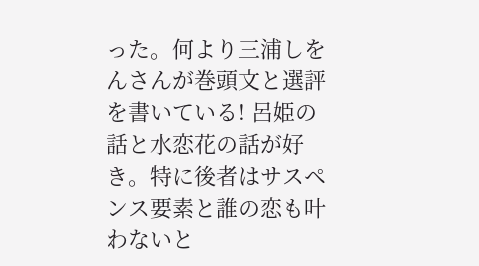った。何より三浦しをんさんが巻頭文と選評を書いている! 呂姫の話と水恋花の話が好き。特に後者はサスペンス要素と誰の恋も叶わないと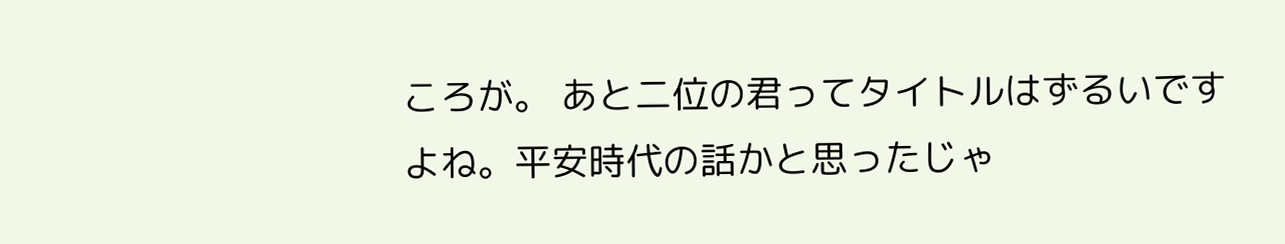ころが。 あと二位の君ってタイトルはずるいですよね。平安時代の話かと思ったじゃ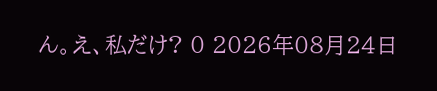ん。え、私だけ? 0 2026年08月24日